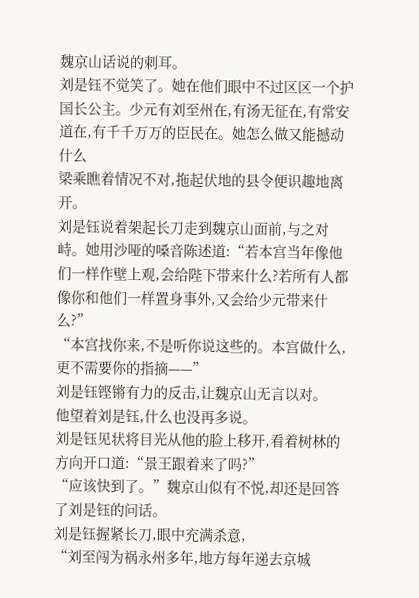魏京山话说的刺耳。
刘是钰不觉笑了。她在他们眼中不过区区一个护国长公主。少元有刘至州在,有汤无征在,有常安道在,有千千万万的臣民在。她怎么做又能撼动什么
梁乘瞧着情况不对,拖起伏地的县令便识趣地离开。
刘是钰说着架起长刀走到魏京山面前,与之对峙。她用沙哑的嗓音陈述道:“若本宫当年像他们一样作壁上观,会给陛下带来什么?若所有人都像你和他们一样置身事外,又会给少元带来什么?”
“本宫找你来,不是听你说这些的。本宫做什么,更不需要你的指摘——”
刘是钰铿锵有力的反击,让魏京山无言以对。
他望着刘是钰,什么也没再多说。
刘是钰见状将目光从他的脸上移开,看着树林的方向开口道:“景王跟着来了吗?”
“应该快到了。”魏京山似有不悦,却还是回答了刘是钰的问话。
刘是钰握紧长刀,眼中充满杀意,
“刘至闯为祸永州多年,地方每年递去京城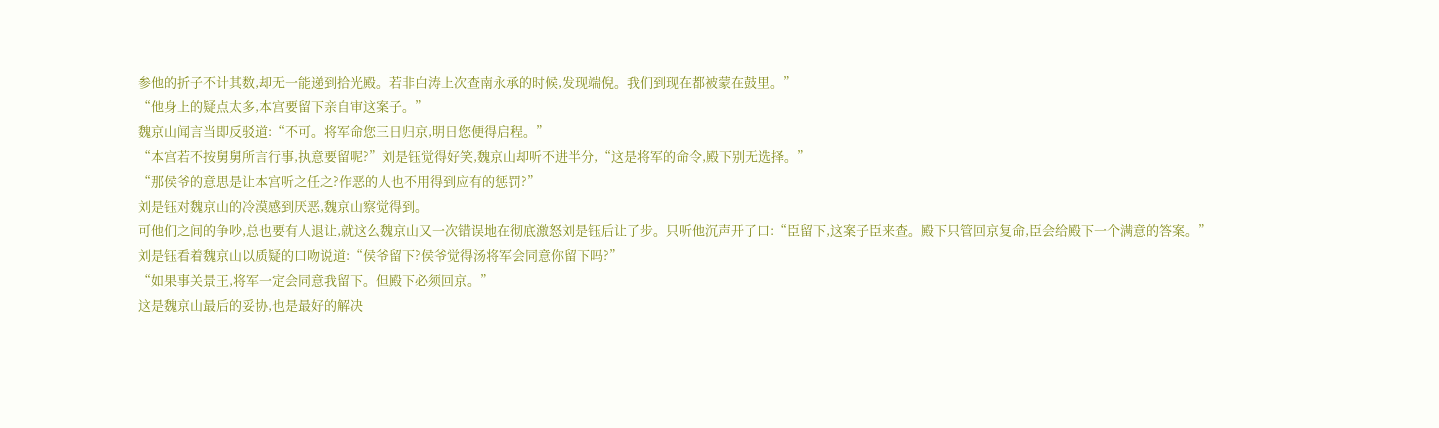参他的折子不计其数,却无一能递到拾光殿。若非白涛上次查南永承的时候,发现端倪。我们到现在都被蒙在鼓里。”
“他身上的疑点太多,本宫要留下亲自审这案子。”
魏京山闻言当即反驳道:“不可。将军命您三日归京,明日您便得启程。”
“本宫若不按舅舅所言行事,执意要留呢?”刘是钰觉得好笑,魏京山却听不进半分,“这是将军的命令,殿下别无选择。”
“那侯爷的意思是让本宫听之任之?作恶的人也不用得到应有的惩罚?”
刘是钰对魏京山的冷漠感到厌恶,魏京山察觉得到。
可他们之间的争吵,总也要有人退让,就这么魏京山又一次错误地在彻底激怒刘是钰后让了步。只听他沉声开了口:“臣留下,这案子臣来查。殿下只管回京复命,臣会给殿下一个满意的答案。”
刘是钰看着魏京山以质疑的口吻说道:“侯爷留下?侯爷觉得汤将军会同意你留下吗?”
“如果事关景王,将军一定会同意我留下。但殿下必须回京。”
这是魏京山最后的妥协,也是最好的解决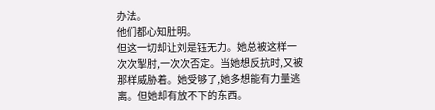办法。
他们都心知肚明。
但这一切却让刘是钰无力。她总被这样一次次掣肘,一次次否定。当她想反抗时,又被那样威胁着。她受够了,她多想能有力量逃离。但她却有放不下的东西。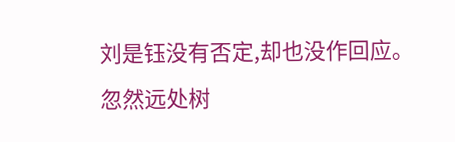刘是钰没有否定,却也没作回应。
忽然远处树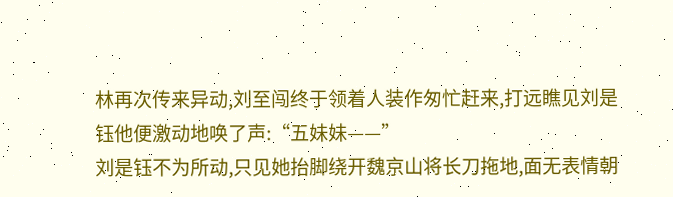林再次传来异动,刘至闯终于领着人装作匆忙赶来,打远瞧见刘是钰他便激动地唤了声:“五妹妹——”
刘是钰不为所动,只见她抬脚绕开魏京山将长刀拖地,面无表情朝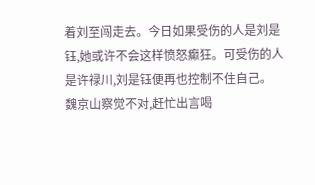着刘至闯走去。今日如果受伤的人是刘是钰,她或许不会这样愤怒癫狂。可受伤的人是许禄川,刘是钰便再也控制不住自己。
魏京山察觉不对,赶忙出言喝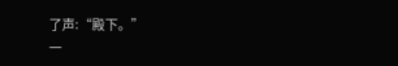了声:“殿下。”
一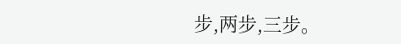步,两步,三步。